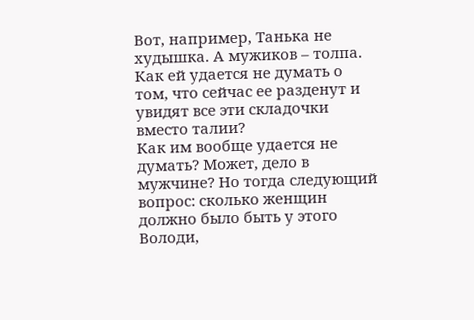Вот, например, Танька не худышка. А мужиков – толпа. Как ей удается не думать о том, что сейчас ее разденут и увидят все эти складочки вместо талии?
Как им вообще удается не думать? Может, дело в мужчине? Но тогда следующий вопрос: сколько женщин должно было быть у этого Володи,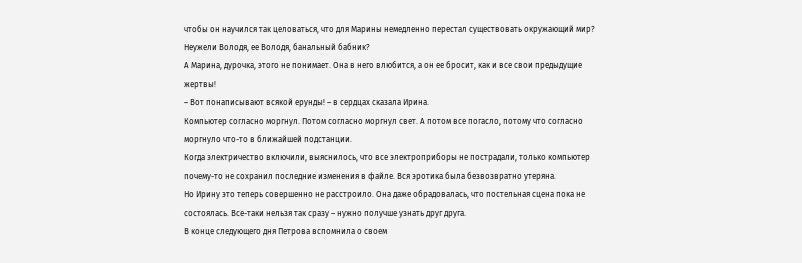чтобы он научился так целоваться, что для Марины немедленно перестал существовать окружающий мир?
Неужели Володя, ее Володя, банальный бабник?
А Марина, дурочка, этого не понимает. Она в него влюбится, а он ее бросит, как и все свои предыдущие жертвы!
– Вот понаписывают всякой ерунды! – в сердцах сказала Ирина.
Компьютер согласно моргнул. Потом согласно моргнул свет. А потом все погасло, потому что согласно моргнуло что-то в ближайшей подстанции.
Когда электричество включили, выяснилось, что все электроприборы не пострадали, только компьютер почему-то не сохранил последние изменения в файле. Вся эротика была безвозвратно утеряна.
Но Ирину это теперь совершенно не расстроило. Она даже обрадовалась, что постельная сцена пока не состоялась. Все-таки нельзя так сразу – нужно получше узнать друг друга.
В конце следующего дня Петрова вспомнила о своем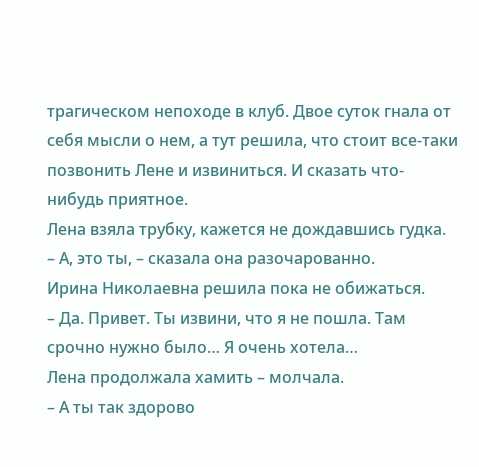трагическом непоходе в клуб. Двое суток гнала от себя мысли о нем, а тут решила, что стоит все-таки позвонить Лене и извиниться. И сказать что-нибудь приятное.
Лена взяла трубку, кажется не дождавшись гудка.
– А, это ты, – сказала она разочарованно.
Ирина Николаевна решила пока не обижаться.
– Да. Привет. Ты извини, что я не пошла. Там срочно нужно было… Я очень хотела…
Лена продолжала хамить – молчала.
– А ты так здорово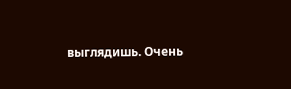выглядишь. Очень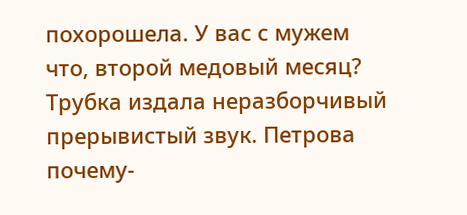похорошела. У вас с мужем что, второй медовый месяц?
Трубка издала неразборчивый прерывистый звук. Петрова почему-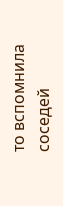то вспомнила соседей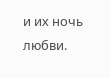и их ночь любви.